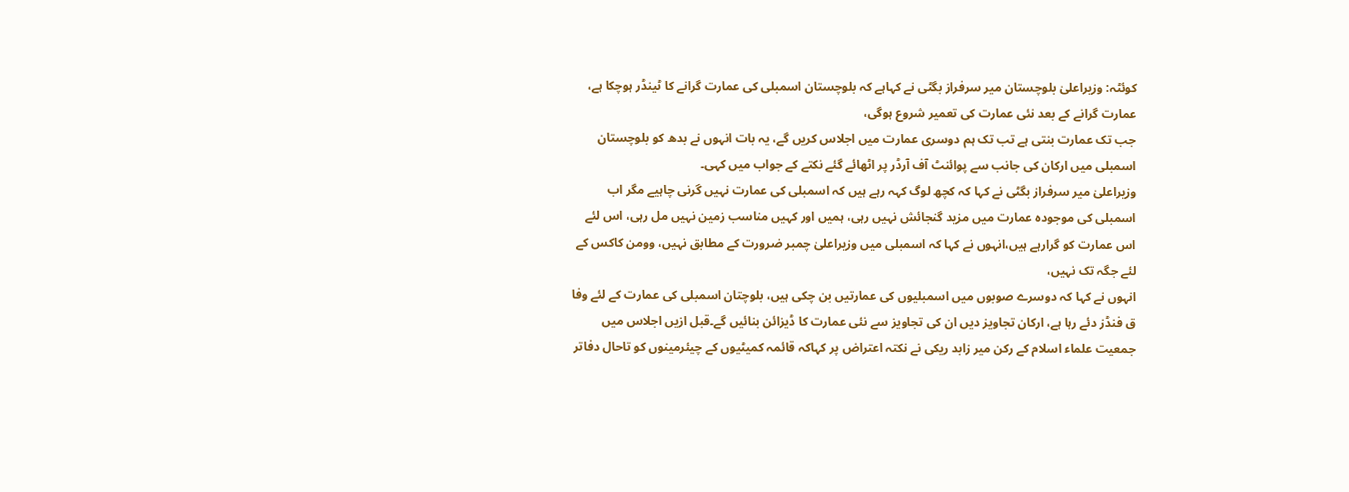کوئٹہ: وزیراعلیٰ بلوچستان میر سرفراز بگٹی نے کہاہے کہ بلوچستان اسمبلی کی عمارت گرانے کا ٹینڈر ہوچکا ہے، عمارت گرانے کے بعد نئی عمارت کی تعمیر شروع ہوگی،
جب تک عمارت بنتی ہے تب تک ہم دوسری عمارت میں اجلاس کریں گے، یہ بات انہوں نے بدھ کو بلوچستان اسمبلی میں ارکان کی جانب سے پوائنٹ آف آرڈر پر اٹھائے گئے نکتے کے جواب میں کہی۔
وزیراعلیٰ میر سرفراز بگٹی نے کہا کہ کچھ لوگ کہہ رہے ہیں کہ اسمبلی کی عمارت نہیں گرنی چاہیے مگر اب اسمبلی کی موجودہ عمارت میں مزید گنجائش نہیں رہی، ہمیں اور کہیں مناسب زمین نہیں مل رہی، اس لئے اس عمارت کو گرارہے ہیں،انہوں نے کہا کہ اسمبلی میں وزیراعلیٰ چمبر ضرورت کے مطابق نہیں، وومن کاکس کے لئے جگہ تک نہیں،
انہوں نے کہا کہ دوسرے صوبوں میں اسمبلیوں کی عمارتیں بن چکی ہیں، بلوچتان اسمبلی کی عمارت کے لئے وفا ق فنڈز دئے رہا ہے، ارکان تجاویز دیں ان کی تجاویز سے نئی عمارت کا ڈیزائن بنائیں گے۔قبل ازیں اجلاس میں جمعیت علماء اسلام کے رکن میر زابد ریکی نے نکتہ اعتراض پر کہاکہ قائمہ کمیٹیوں کے چیئرمینوں کو تاحال دفاتر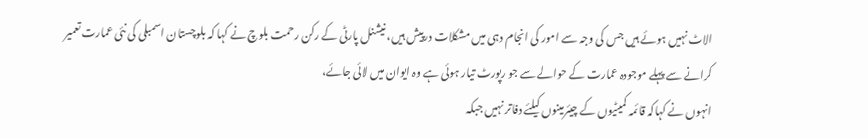الاٹ نہیں ہوئے ہیں جس کی وجہ سے امور کی انجام دہی میں مشکلات درپیش ہیں، نیشنل پارٹی کے رکن رحمت بلوچ نے کہا کہ بلوچستان اسمبلی کی نئی عمارت تعمیر کرانے سے پہلے موجودہ عمارت کے حوالے سے جو رپورٹ تیار ہوئی ہے وہ ایوان میں لائی جائے،
انہوں نے کہاکہ قائمہ کمیٹیوں کے چیئرمینوں کیلئے دفاتر نہیں جبکہ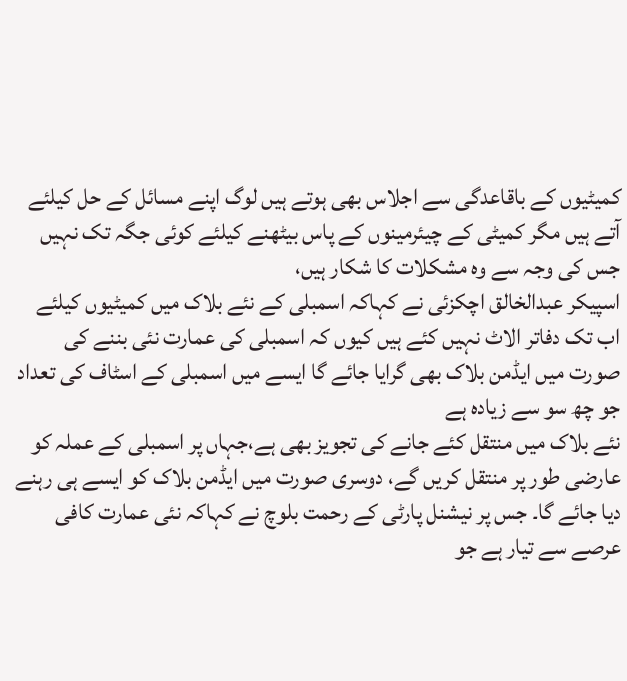کمیٹیوں کے باقاعدگی سے اجلاس بھی ہوتے ہیں لوگ اپنے مسائل کے حل کیلئے آتے ہیں مگر کمیٹی کے چیئرمینوں کے پاس بیٹھنے کیلئے کوئی جگہ تک نہیں جس کی وجہ سے وہ مشکلات کا شکار ہیں،
اسپیکر عبدالخالق اچکزئی نے کہاکہ اسمبلی کے نئے بلاک میں کمیٹیوں کیلئے اب تک دفاتر الاٹ نہیں کئے ہیں کیوں کہ اسمبلی کی عمارت نئی بننے کی صورت میں ایڈمن بلاک بھی گرایا جائے گا ایسے میں اسمبلی کے اسٹاف کی تعداد جو چھ سو سے زیادہ ہے
نئے بلاک میں منتقل کئے جانے کی تجویز بھی ہے،جہاں پر اسمبلی کے عملہ کو عارضی طور پر منتقل کریں گے، دوسری صورت میں ایڈمن بلاک کو ایسے ہی رہنے دیا جائے گا۔ جس پر نیشنل پارٹی کے رحمت بلوچ نے کہاکہ نئی عمارت کافی عرصے سے تیار ہے جو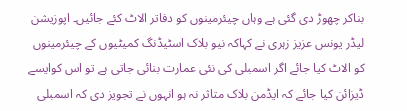بناکر چھوڑ دی گئی ہے وہاں چیئرمینوں کو دفاتر الاٹ کئے جائیں۔ اپوزیشن لیڈر یونس عزیز زہری نے کہاکہ نیو بلاک اسٹیڈنگ کمیٹیوں کے چیئرمینوں کو الاٹ کیا جائے اگر اسمبلی کی نئی عمارت بنائی جاتی ہے تو اس کوایسے ڈیزائن کیا جائے کہ ایڈمن بلاک متاثر نہ ہو انہوں نے تجویز دی کہ اسمبلی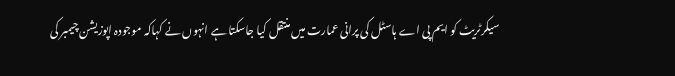سیکرٹریٹ کو ایم پی اے ہاسٹل کی پرانی عمارت میں منتقل کیا جاسکتا ہے انہوں نے کہاکہ موجودہ اپوزیشن چیمبر کی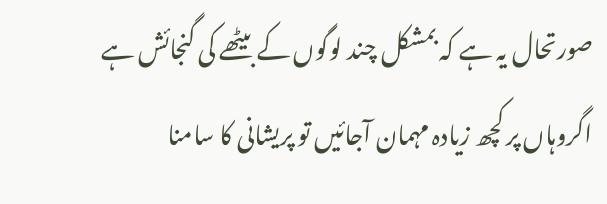صورتحال یہ ہے کہ بمشکل چند لوگوں کے بیٹھے کی گنجائش ہے اگروہاں پر کچھ زیادہ مہمان آجائیں تو پریشانی کا سامنا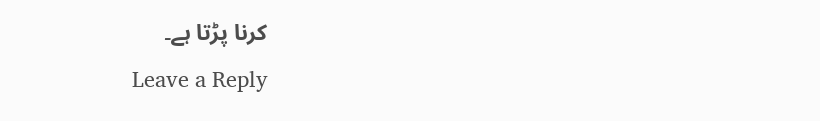کرنا پڑتا ہے۔
Leave a Reply